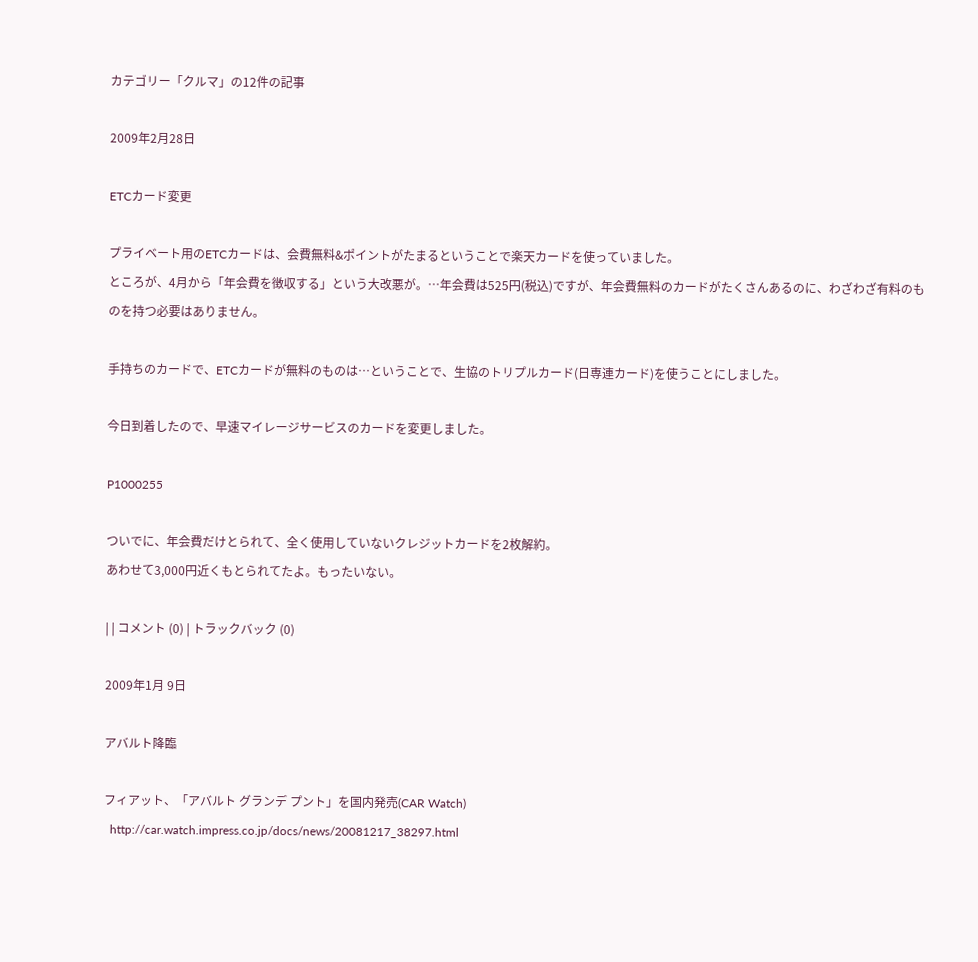カテゴリー「クルマ」の12件の記事

2009年2月28日

ETCカード変更

プライベート用のETCカードは、会費無料&ポイントがたまるということで楽天カードを使っていました。
ところが、4月から「年会費を徴収する」という大改悪が。…年会費は525円(税込)ですが、年会費無料のカードがたくさんあるのに、わざわざ有料のものを持つ必要はありません。

手持ちのカードで、ETCカードが無料のものは…ということで、生協のトリプルカード(日専連カード)を使うことにしました。

今日到着したので、早速マイレージサービスのカードを変更しました。

P1000255

ついでに、年会費だけとられて、全く使用していないクレジットカードを2枚解約。
あわせて3,000円近くもとられてたよ。もったいない。

| | コメント (0) | トラックバック (0)

2009年1月 9日

アバルト降臨

フィアット、「アバルト グランデ プント」を国内発売(CAR Watch)
  http://car.watch.impress.co.jp/docs/news/20081217_38297.html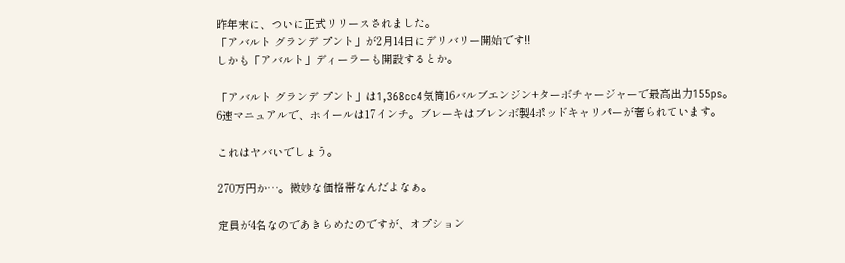昨年末に、ついに正式リリースされました。
「アバルト グランデ プント」が2月14日にデリバリー開始です!!
しかも「アバルト」ディーラーも開設するとか。

「アバルト グランデ プント」は1,368cc4気筒16バルブエンジン+ターボチャージャーで最高出力155ps。
6速マニュアルで、ホイールは17インチ。ブレーキはブレンボ製4ポッドキャリパーが奢られています。

これはヤバいでしょう。

270万円か…。微妙な価格帯なんだよなぁ。

定員が4名なのであきらめたのですが、オプション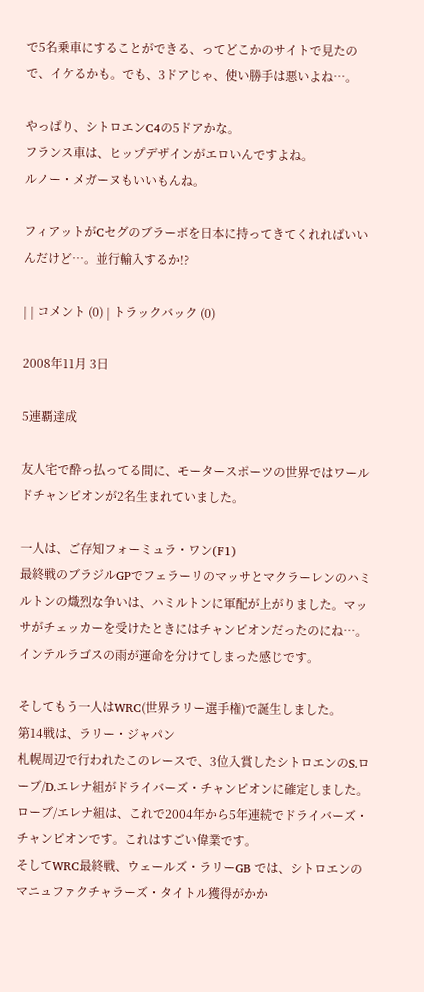で5名乗車にすることができる、ってどこかのサイトで見たので、イケるかも。でも、3ドアじゃ、使い勝手は悪いよね…。

やっぱり、シトロエンC4の5ドアかな。
フランス車は、ヒップデザインがエロいんですよね。
ルノー・メガーヌもいいもんね。

フィアットがCセグのブラーボを日本に持ってきてくれればいいんだけど…。並行輸入するか!?

| | コメント (0) | トラックバック (0)

2008年11月 3日

5連覇達成

友人宅で酔っ払ってる間に、モータースポーツの世界ではワールドチャンピオンが2名生まれていました。

一人は、ご存知フォーミュラ・ワン(F1)
最終戦のブラジルGPでフェラーリのマッサとマクラーレンのハミルトンの熾烈な争いは、ハミルトンに軍配が上がりました。マッサがチェッカーを受けたときにはチャンピオンだったのにね…。
インテルラゴスの雨が運命を分けてしまった感じです。

そしてもう一人はWRC(世界ラリー選手権)で誕生しました。
第14戦は、ラリー・ジャパン
札幌周辺で行われたこのレースで、3位入賞したシトロエンのS.ローブ/D.エレナ組がドライバーズ・チャンピオンに確定しました。ローブ/エレナ組は、これで2004年から5年連続でドライバーズ・チャンピオンです。これはすごい偉業です。
そしてWRC最終戦、ウェールズ・ラリーGB では、シトロエンのマニュファクチャラーズ・タイトル獲得がかか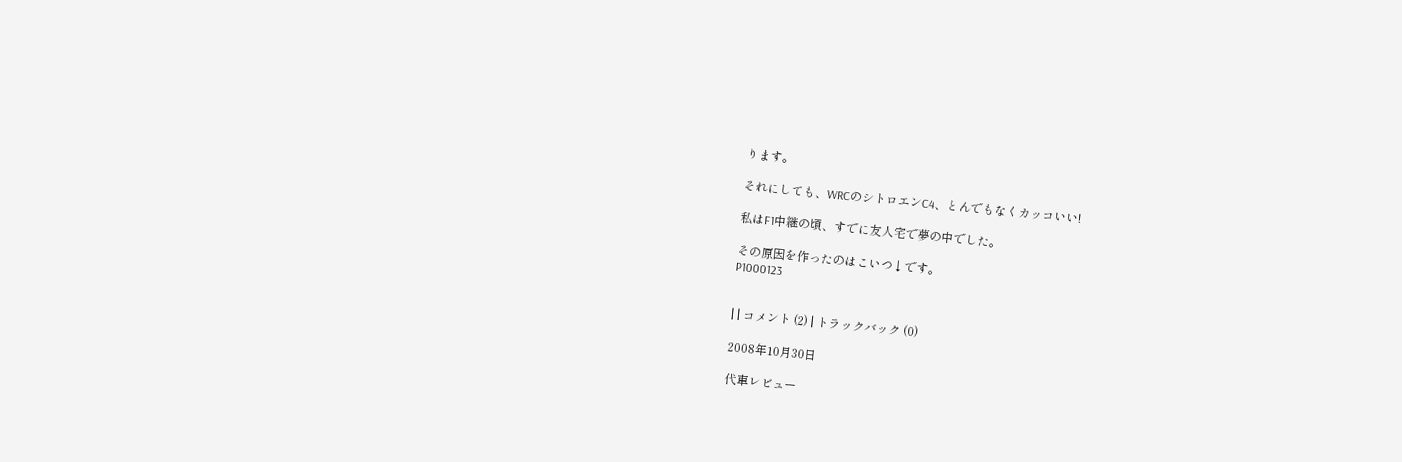ります。

それにしても、WRCのシトロエンC4、とんでもなくカッコいい!

私はF1中継の頃、すでに友人宅で夢の中でした。

その原因を作ったのはこいつ↓です。
P1000123


| | コメント (2) | トラックバック (0)

2008年10月30日

代車レビュー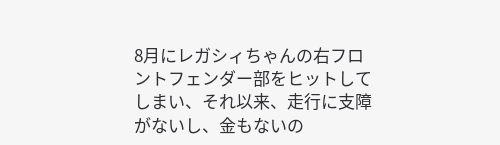8月にレガシィちゃんの右フロントフェンダー部をヒットしてしまい、それ以来、走行に支障がないし、金もないの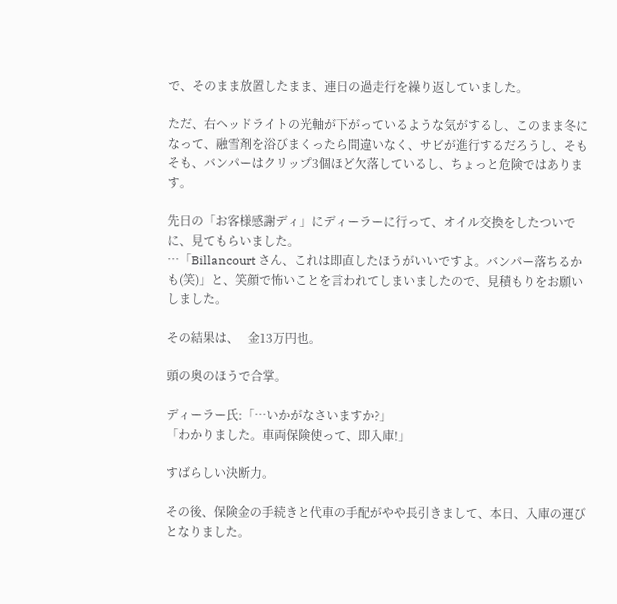で、そのまま放置したまま、連日の過走行を繰り返していました。

ただ、右ヘッドライトの光軸が下がっているような気がするし、このまま冬になって、融雪剤を浴びまくったら間違いなく、サビが進行するだろうし、そもそも、バンパーはクリップ3個ほど欠落しているし、ちょっと危険ではあります。

先日の「お客様感謝ディ」にディーラーに行って、オイル交換をしたついでに、見てもらいました。
…「Billancourt さん、これは即直したほうがいいですよ。バンパー落ちるかも(笑)」と、笑顔で怖いことを言われてしまいましたので、見積もりをお願いしました。

その結果は、   金13万円也。

頭の奥のほうで合掌。

ディーラー氏:「…いかがなさいますか?」
「わかりました。車両保険使って、即入庫!」

すばらしい決断力。

その後、保険金の手続きと代車の手配がやや長引きまして、本日、入庫の運びとなりました。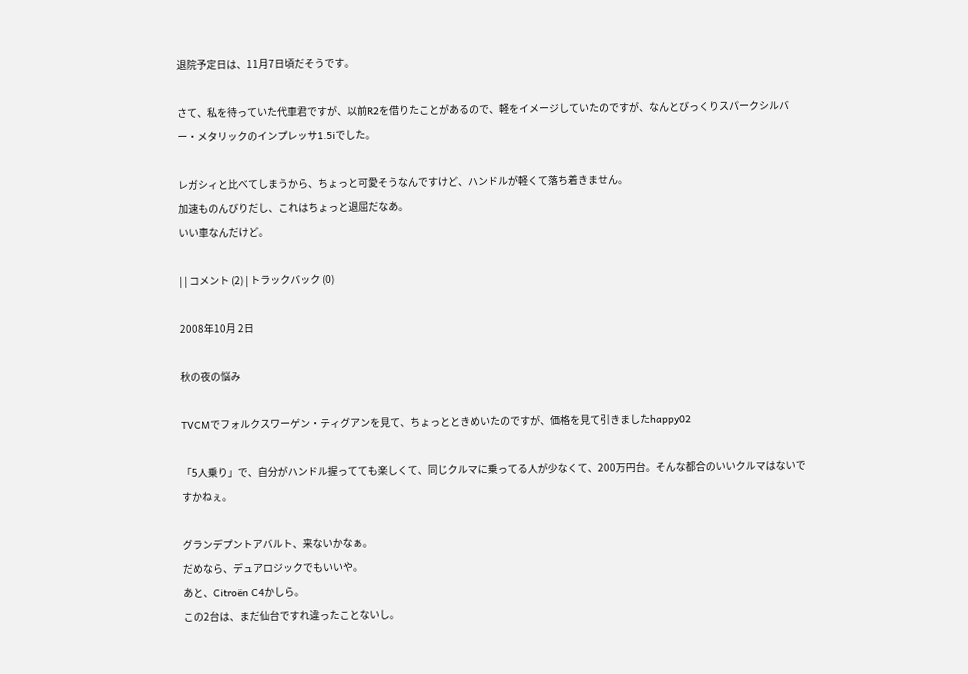退院予定日は、11月7日頃だそうです。

さて、私を待っていた代車君ですが、以前R2を借りたことがあるので、軽をイメージしていたのですが、なんとびっくりスパークシルバー・メタリックのインプレッサ1.5iでした。

レガシィと比べてしまうから、ちょっと可愛そうなんですけど、ハンドルが軽くて落ち着きません。
加速ものんびりだし、これはちょっと退屈だなあ。
いい車なんだけど。

| | コメント (2) | トラックバック (0)

2008年10月 2日

秋の夜の悩み

TVCMでフォルクスワーゲン・ティグアンを見て、ちょっとときめいたのですが、価格を見て引きましたhappy02

「5人乗り」で、自分がハンドル握ってても楽しくて、同じクルマに乗ってる人が少なくて、200万円台。そんな都合のいいクルマはないですかねぇ。

グランデプントアバルト、来ないかなぁ。
だめなら、デュアロジックでもいいや。
あと、Citroën C4かしら。
この2台は、まだ仙台ですれ違ったことないし。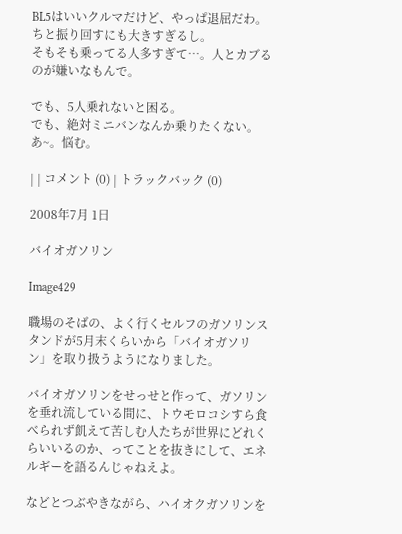BL5はいいクルマだけど、やっぱ退屈だわ。ちと振り回すにも大きすぎるし。
そもそも乗ってる人多すぎて…。人とカブるのが嫌いなもんで。

でも、5人乗れないと困る。
でも、絶対ミニバンなんか乗りたくない。
あ~。悩む。

| | コメント (0) | トラックバック (0)

2008年7月 1日

バイオガソリン

Image429

職場のそばの、よく行くセルフのガソリンスタンドが5月末くらいから「バイオガソリン」を取り扱うようになりました。

バイオガソリンをせっせと作って、ガソリンを垂れ流している間に、トウモロコシすら食べられず飢えて苦しむ人たちが世界にどれくらいいるのか、ってことを抜きにして、エネルギーを語るんじゃねえよ。

などとつぶやきながら、ハイオクガソリンを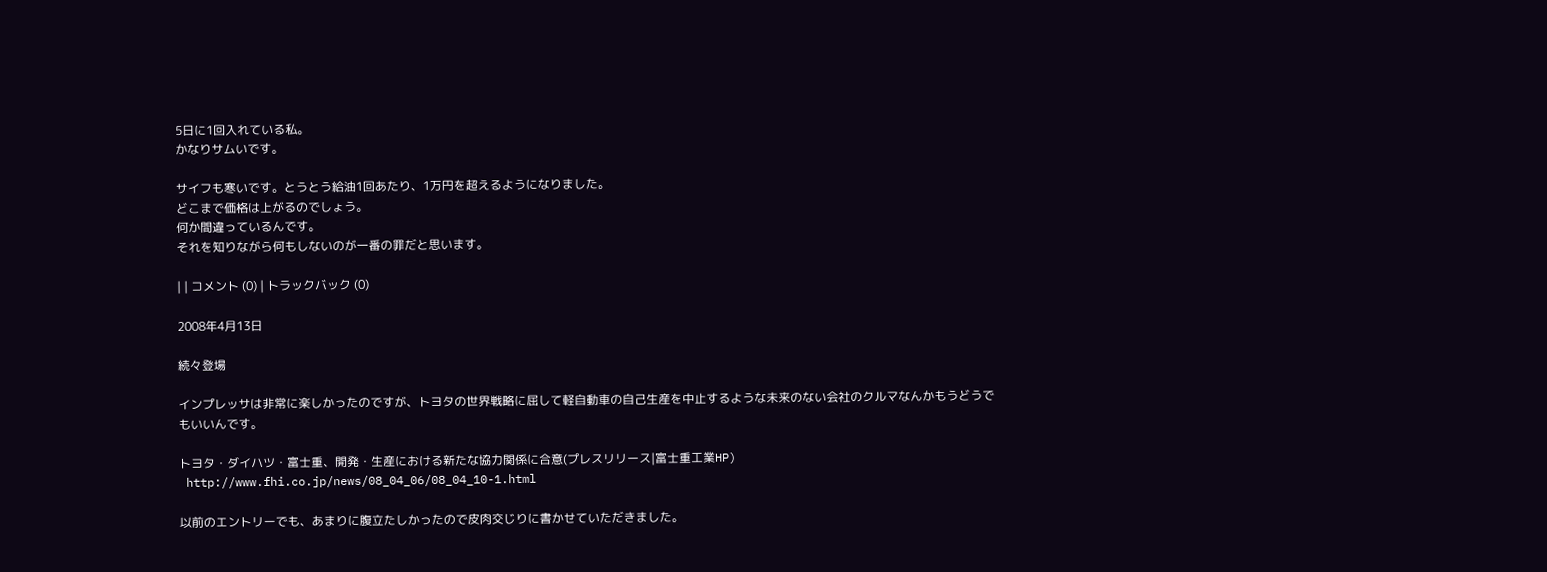5日に1回入れている私。
かなりサムいです。

サイフも寒いです。とうとう給油1回あたり、1万円を超えるようになりました。
どこまで価格は上がるのでしょう。
何か間違っているんです。
それを知りながら何もしないのが一番の罪だと思います。

| | コメント (0) | トラックバック (0)

2008年4月13日

続々登場

インプレッサは非常に楽しかったのですが、トヨタの世界戦略に屈して軽自動車の自己生産を中止するような未来のない会社のクルマなんかもうどうでもいいんです。

トヨタ・ダイハツ・富士重、開発・生産における新たな協力関係に合意(プレスリリース|富士重工業HP)
 http://www.fhi.co.jp/news/08_04_06/08_04_10-1.html

以前のエントリーでも、あまりに腹立たしかったので皮肉交じりに書かせていただきました。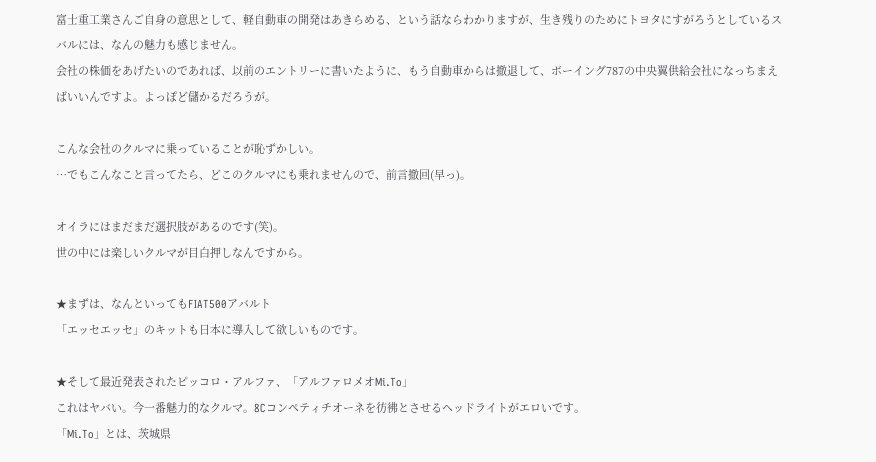富士重工業さんご自身の意思として、軽自動車の開発はあきらめる、という話ならわかりますが、生き残りのためにトヨタにすがろうとしているスバルには、なんの魅力も感じません。
会社の株価をあげたいのであれば、以前のエントリーに書いたように、もう自動車からは撤退して、ボーイング787の中央翼供給会社になっちまえばいいんですよ。よっぽど儲かるだろうが。

こんな会社のクルマに乗っていることが恥ずかしい。
…でもこんなこと言ってたら、どこのクルマにも乗れませんので、前言撤回(早っ)。

オイラにはまだまだ選択肢があるのです(笑)。
世の中には楽しいクルマが目白押しなんですから。

★まずは、なんといってもFIAT500アバルト
「エッセエッセ」のキットも日本に導入して欲しいものです。

★そして最近発表されたピッコロ・アルファ、「アルファロメオMi.To」
これはヤバい。今一番魅力的なクルマ。8Cコンペティチオーネを彷彿とさせるヘッドライトがエロいです。
「Mi.To」とは、茨城県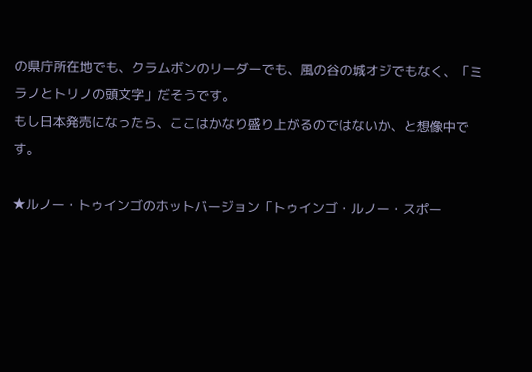の県庁所在地でも、クラムボンのリーダーでも、風の谷の城オジでもなく、「ミラノとトリノの頭文字」だそうです。
もし日本発売になったら、ここはかなり盛り上がるのではないか、と想像中です。

★ルノー・トゥインゴのホットバージョン「トゥインゴ・ルノー・スポー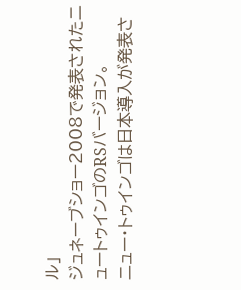ル」
ジュネーブショー2008で発表されたニュートゥインゴのRSバージョン。
ニュー・トゥインゴは日本導入が発表さ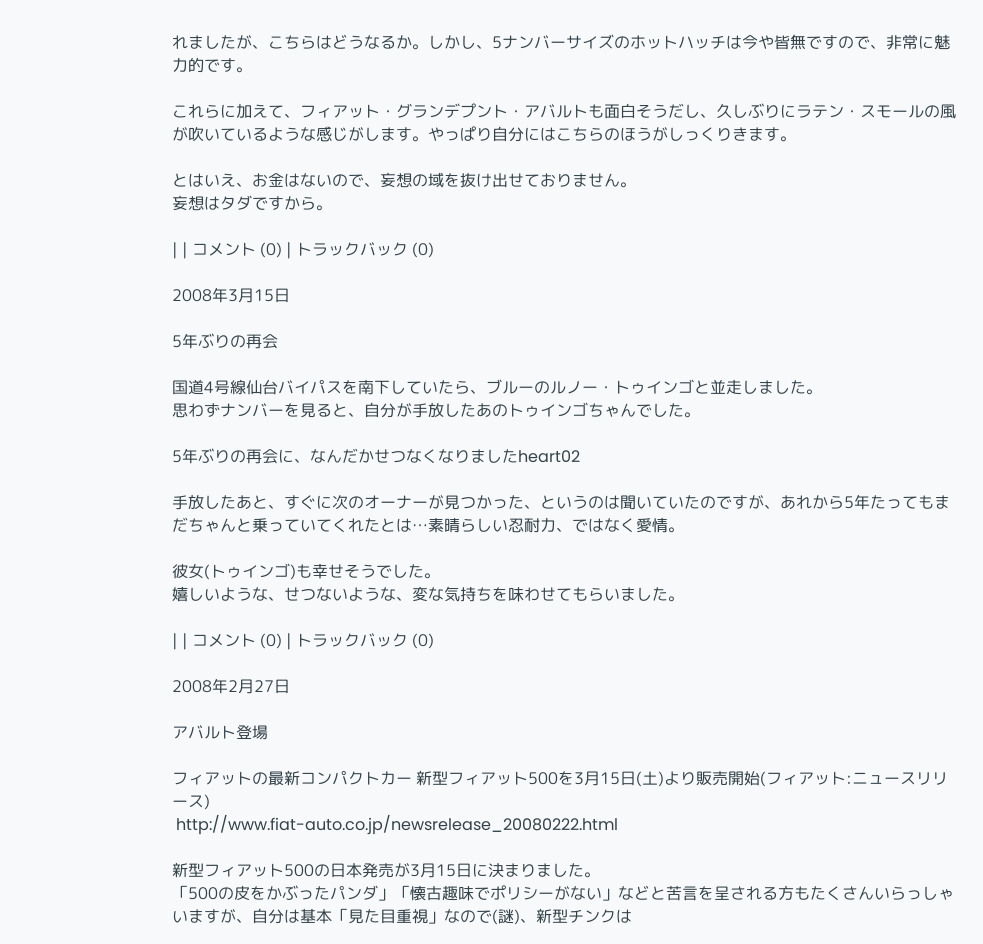れましたが、こちらはどうなるか。しかし、5ナンバーサイズのホットハッチは今や皆無ですので、非常に魅力的です。

これらに加えて、フィアット・グランデプント・アバルトも面白そうだし、久しぶりにラテン・スモールの風が吹いているような感じがします。やっぱり自分にはこちらのほうがしっくりきます。

とはいえ、お金はないので、妄想の域を抜け出せておりません。
妄想はタダですから。

| | コメント (0) | トラックバック (0)

2008年3月15日

5年ぶりの再会

国道4号線仙台バイパスを南下していたら、ブルーのルノー・トゥインゴと並走しました。
思わずナンバーを見ると、自分が手放したあのトゥインゴちゃんでした。

5年ぶりの再会に、なんだかせつなくなりましたheart02

手放したあと、すぐに次のオーナーが見つかった、というのは聞いていたのですが、あれから5年たってもまだちゃんと乗っていてくれたとは…素晴らしい忍耐力、ではなく愛情。

彼女(トゥインゴ)も幸せそうでした。
嬉しいような、せつないような、変な気持ちを味わせてもらいました。

| | コメント (0) | トラックバック (0)

2008年2月27日

アバルト登場

フィアットの最新コンパクトカー 新型フィアット500を3月15日(土)より販売開始(フィアット:ニュースリリース)
 http://www.fiat-auto.co.jp/newsrelease_20080222.html

新型フィアット500の日本発売が3月15日に決まりました。
「500の皮をかぶったパンダ」「懐古趣味でポリシーがない」などと苦言を呈される方もたくさんいらっしゃいますが、自分は基本「見た目重視」なので(謎)、新型チンクは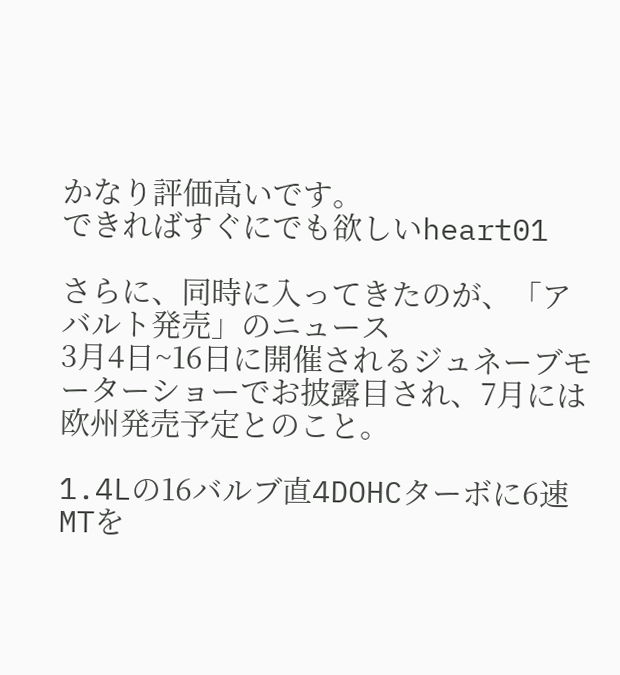かなり評価高いです。
できればすぐにでも欲しいheart01

さらに、同時に入ってきたのが、「アバルト発売」のニュース
3月4日~16日に開催されるジュネーブモーターショーでお披露目され、7月には欧州発売予定とのこと。

1.4Lの16バルブ直4DOHCターボに6速MTを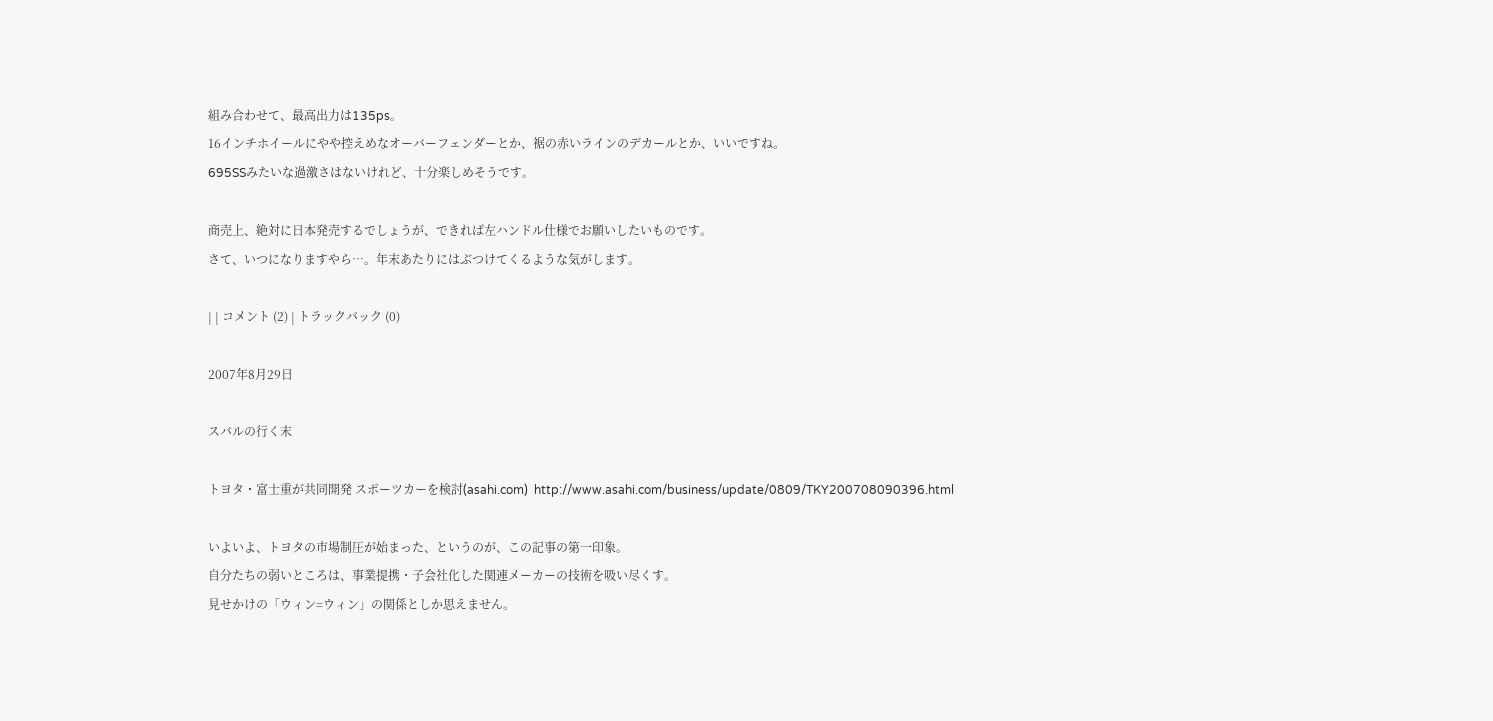組み合わせて、最高出力は135ps。
16インチホイールにやや控えめなオーバーフェンダーとか、裾の赤いラインのデカールとか、いいですね。
695SSみたいな過激さはないけれど、十分楽しめそうです。

商売上、絶対に日本発売するでしょうが、できれば左ハンドル仕様でお願いしたいものです。
さて、いつになりますやら…。年末あたりにはぶつけてくるような気がします。

| | コメント (2) | トラックバック (0)

2007年8月29日

スバルの行く末

トヨタ・富士重が共同開発 スポーツカーを検討(asahi.com)  http://www.asahi.com/business/update/0809/TKY200708090396.html

いよいよ、トヨタの市場制圧が始まった、というのが、この記事の第一印象。
自分たちの弱いところは、事業提携・子会社化した関連メーカーの技術を吸い尽くす。
見せかけの「ウィン=ウィン」の関係としか思えません。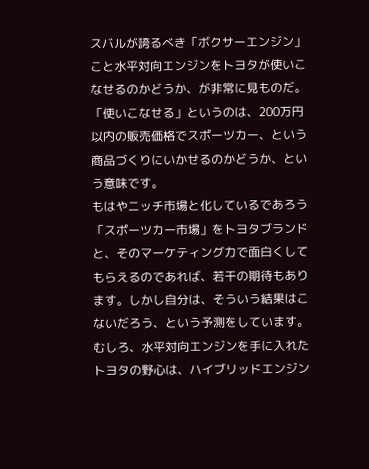スバルが誇るべき「ボクサーエンジン」こと水平対向エンジンをトヨタが使いこなせるのかどうか、が非常に見ものだ。「使いこなせる」というのは、200万円以内の販売価格でスポーツカー、という商品づくりにいかせるのかどうか、という意味です。
もはやニッチ市場と化しているであろう「スポーツカー市場」をトヨタブランドと、そのマーケティング力で面白くしてもらえるのであれば、若干の期待もあります。しかし自分は、そういう結果はこないだろう、という予測をしています。
むしろ、水平対向エンジンを手に入れたトヨタの野心は、ハイブリッドエンジン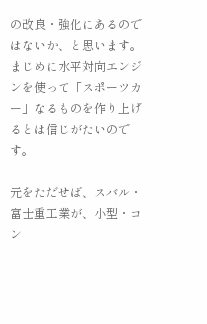の改良・強化にあるのではないか、と思います。まじめに水平対向エンジンを使って「スポーツカー」なるものを作り上げるとは信じがたいのです。

元をただせば、スバル・富士重工業が、小型・コン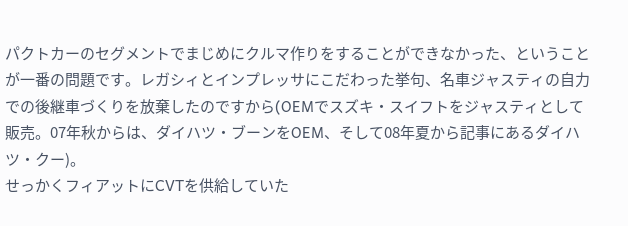パクトカーのセグメントでまじめにクルマ作りをすることができなかった、ということが一番の問題です。レガシィとインプレッサにこだわった挙句、名車ジャスティの自力での後継車づくりを放棄したのですから(OEMでスズキ・スイフトをジャスティとして販売。07年秋からは、ダイハツ・ブーンをOEM、そして08年夏から記事にあるダイハツ・クー)。
せっかくフィアットにCVTを供給していた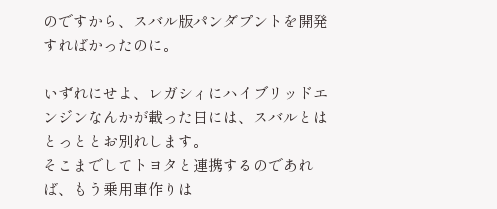のですから、スバル版パンダプントを開発すればかったのに。

いずれにせよ、レガシィにハイブリッドエンジンなんかが載った日には、スバルとはとっととお別れします。
そこまでしてトヨタと連携するのであれば、もう乗用車作りは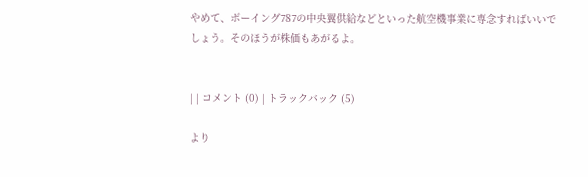やめて、ボーイング787の中央翼供給などといった航空機事業に専念すればいいでしょう。そのほうが株価もあがるよ。


| | コメント (0) | トラックバック (5)

より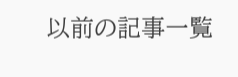以前の記事一覧